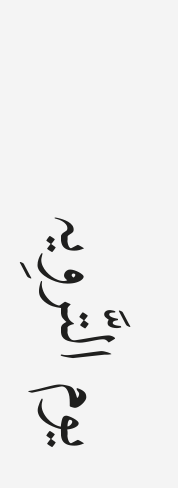یوم التَّروِیہ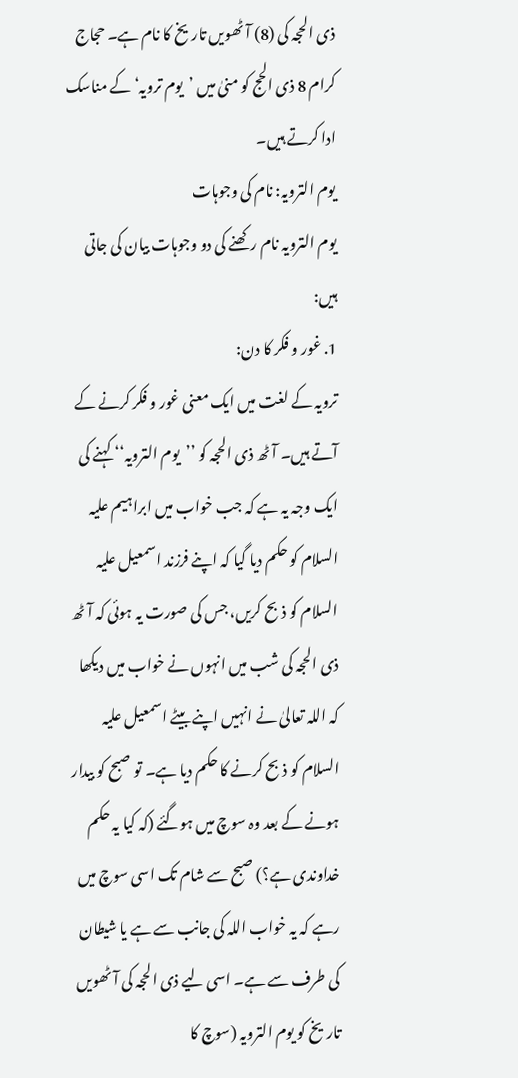ذی الحجہ کی (8) آٹھویں تاریخ کا نام ہے۔ حجاج کرام 8 ذی الحج کو منیٰ میں ’یوم ترویہ‘ کے مناسک ادا کرتے ہیں۔
یوم الترویہ: نام کی وجوہات
یوم الترویہ نام رکھنے کی دو وجوہات بیان کی جاتی ہیں:
1. غور و فکر کا دن:
ترویہ کے لغت میں ایک معنی غور و فکر کرنے کے آتے ہیں۔ آٹھ ذی الحجہ کو ’’یوم الترویہ‘‘ کہنے کی ایک وجہ یہ ہے کہ جب خواب میں ابراہیم علیہ السلام کو حکم دیا گیا کہ اپنے فرزند اسمعیل علیہ السلام کو ذبح کریں، جس کی صورت یہ ہوئی کہ آٹھ ذی الحجہ کی شب میں انہوں نے خواب میں دیکھا کہ اللہ تعالیٰ نے انہیں اپنے بیٹے اسمعیل علیہ السلام کو ذبح کرنے کا حکم دیا ہے۔ تو صبح کو بیدار ہونے کے بعد وہ سوچ میں ہوگئے (کہ کیا یہ حکم خداوندی ہے؟) صبح سے شام تک اسی سوچ میں رہے کہ یہ خواب اللہ کی جانب سے ہے یا شیطان کی طرف سے ہے۔ اسی لیے ذی الحجہ کی آٹھویں تاریخ کو یوم الترویہ (سوچ کا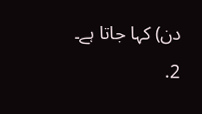دن) کہا جاتا ہے۔
2.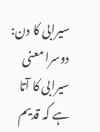سیرابی کا دن:
دوسرا معنی سیرابی کا آتا ہے کہ قدیم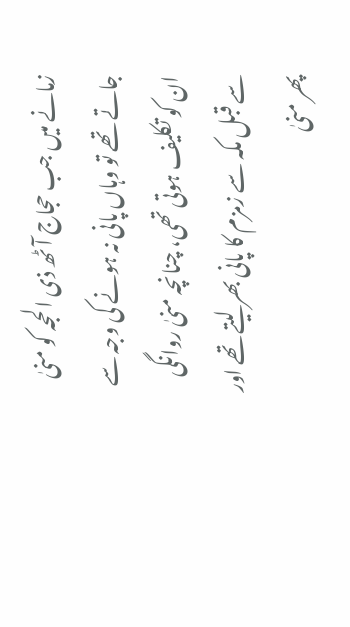زمانے میں جب حجاج آٹھ ذی الحجہ کو منیٰ جاتے تھے تو وہاں پانی نہ ہونے کی وجہ سے ان کو تکلیف ہوتی تھی، چنانچہ منیٰ روانگی سے قبل مکہ سے زمزم کا پانی بھر لیتے تھے اور پھر منیٰ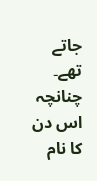جاتے تھے۔ چنانچہ اس دن کا نام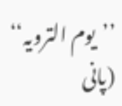’’یوم الترویہ‘‘ (پانی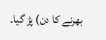بھرنے کا دن) پڑ گیا۔